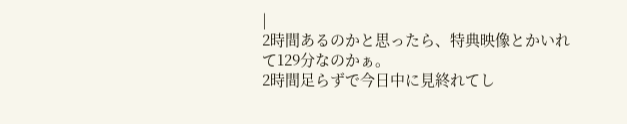|
2時間あるのかと思ったら、特典映像とかいれて129分なのかぁ。
2時間足らずで今日中に見終れてし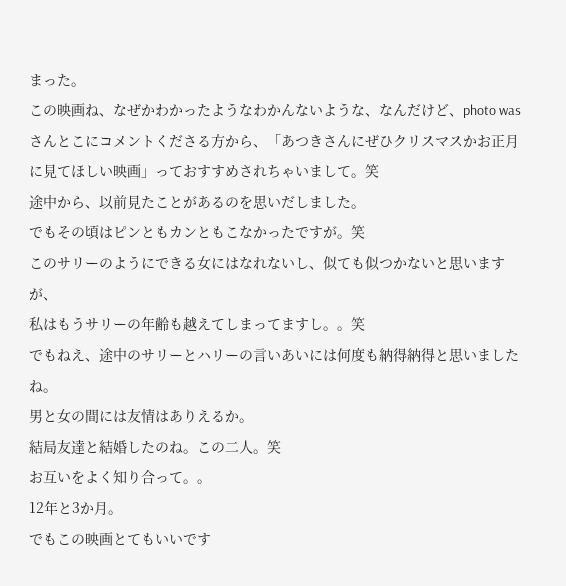まった。
この映画ね、なぜかわかったようなわかんないような、なんだけど、photo wasさんとこにコメントくださる方から、「あつきさんにぜひクリスマスかお正月に見てほしい映画」っておすすめされちゃいまして。笑
途中から、以前見たことがあるのを思いだしました。
でもその頃はピンともカンともこなかったですが。笑
このサリーのようにできる女にはなれないし、似ても似つかないと思いますが、
私はもうサリーの年齢も越えてしまってますし。。笑
でもねえ、途中のサリーとハリーの言いあいには何度も納得納得と思いましたね。
男と女の間には友情はありえるか。
結局友達と結婚したのね。この二人。笑
お互いをよく知り合って。。
12年と3か月。
でもこの映画とてもいいです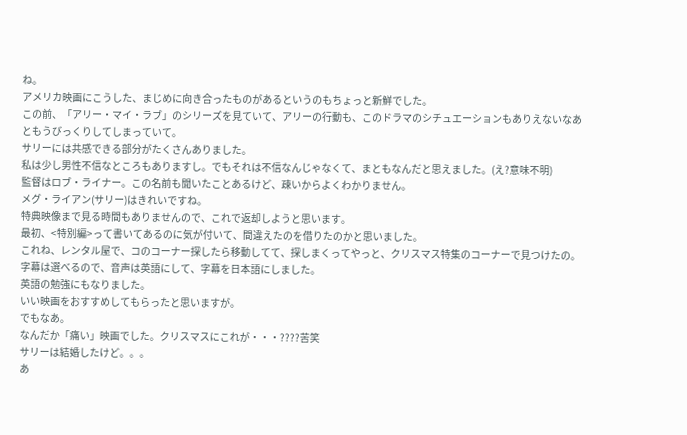ね。
アメリカ映画にこうした、まじめに向き合ったものがあるというのもちょっと新鮮でした。
この前、「アリー・マイ・ラブ」のシリーズを見ていて、アリーの行動も、このドラマのシチュエーションもありえないなあともうびっくりしてしまっていて。
サリーには共感できる部分がたくさんありました。
私は少し男性不信なところもありますし。でもそれは不信なんじゃなくて、まともなんだと思えました。(え?意味不明)
監督はロブ・ライナー。この名前も聞いたことあるけど、疎いからよくわかりません。
メグ・ライアン(サリー)はきれいですね。
特典映像まで見る時間もありませんので、これで返却しようと思います。
最初、<特別編>って書いてあるのに気が付いて、間違えたのを借りたのかと思いました。
これね、レンタル屋で、コのコーナー探したら移動してて、探しまくってやっと、クリスマス特集のコーナーで見つけたの。
字幕は選べるので、音声は英語にして、字幕を日本語にしました。
英語の勉強にもなりました。
いい映画をおすすめしてもらったと思いますが。
でもなあ。
なんだか「痛い」映画でした。クリスマスにこれが・・・????苦笑
サリーは結婚したけど。。。
あ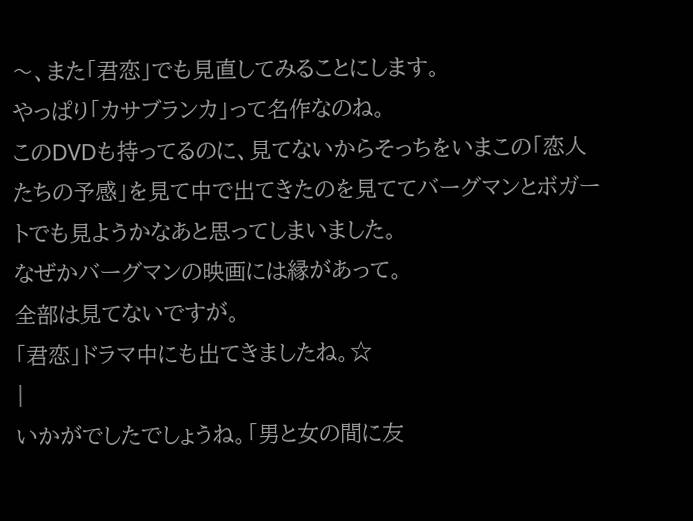〜、また「君恋」でも見直してみることにします。
やっぱり「カサブランカ」って名作なのね。
このDVDも持ってるのに、見てないからそっちをいまこの「恋人たちの予感」を見て中で出てきたのを見ててバーグマンとボガートでも見ようかなあと思ってしまいました。
なぜかバーグマンの映画には縁があって。
全部は見てないですが。
「君恋」ドラマ中にも出てきましたね。☆
|
いかがでしたでしょうね。「男と女の間に友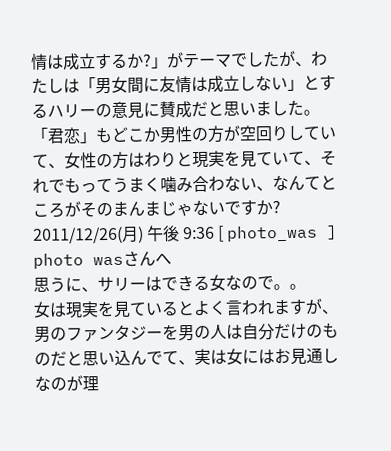情は成立するか?」がテーマでしたが、わたしは「男女間に友情は成立しない」とするハリーの意見に賛成だと思いました。
「君恋」もどこか男性の方が空回りしていて、女性の方はわりと現実を見ていて、それでもってうまく噛み合わない、なんてところがそのまんまじゃないですか?
2011/12/26(月) 午後 9:36 [ photo_was ]
photo wasさんへ
思うに、サリーはできる女なので。。
女は現実を見ているとよく言われますが、男のファンタジーを男の人は自分だけのものだと思い込んでて、実は女にはお見通しなのが理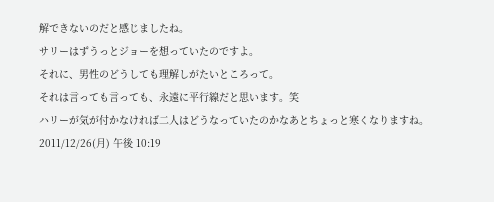解できないのだと感じましたね。
サリーはずうっとジョーを想っていたのですよ。
それに、男性のどうしても理解しがたいところって。
それは言っても言っても、永遠に平行線だと思います。笑
ハリーが気が付かなければ二人はどうなっていたのかなあとちょっと寒くなりますね。
2011/12/26(月) 午後 10:19